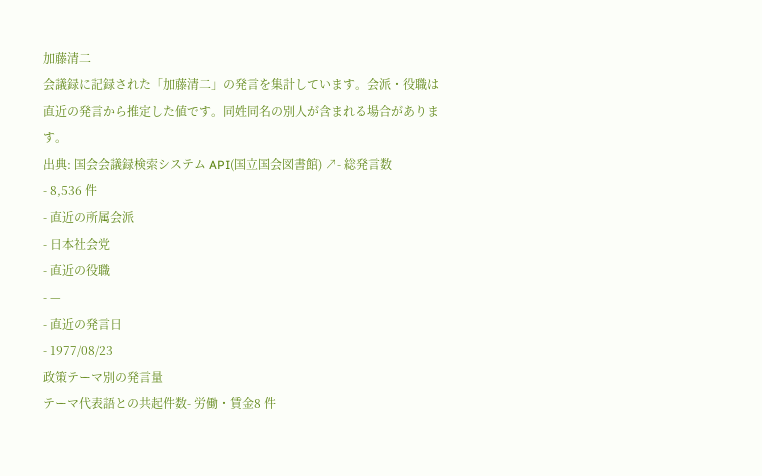加藤清二
会議録に記録された「加藤清二」の発言を集計しています。会派・役職は直近の発言から推定した値です。同姓同名の別人が含まれる場合があります。
出典: 国会会議録検索システム API(国立国会図書館) ↗- 総発言数
- 8,536 件
- 直近の所属会派
- 日本社会党
- 直近の役職
- —
- 直近の発言日
- 1977/08/23
政策テーマ別の発言量
テーマ代表語との共起件数- 労働・賃金8 件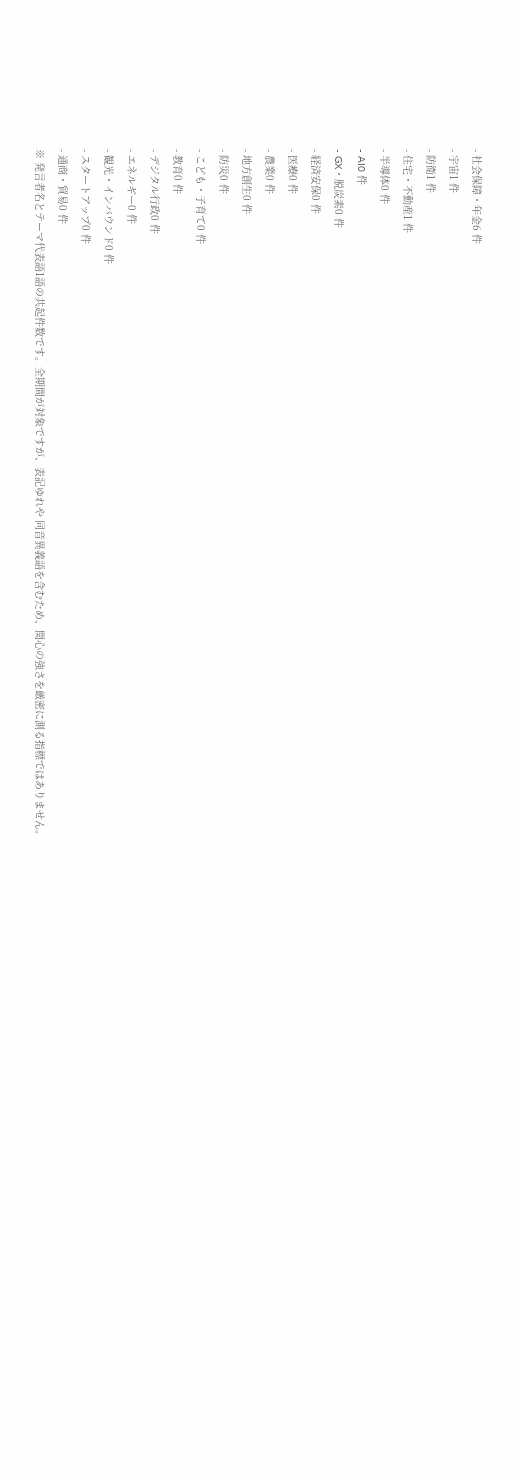- 社会保障・年金6 件
- 宇宙1 件
- 防衛1 件
- 住宅・不動産1 件
- 半導体0 件
- AI0 件
- GX・脱炭素0 件
- 経済安保0 件
- 医療0 件
- 農業0 件
- 地方創生0 件
- 防災0 件
- こども・子育て0 件
- 教育0 件
- デジタル行政0 件
- エネルギー0 件
- 観光・インバウンド0 件
- スタートアップ0 件
- 通商・貿易0 件
※ 発言者名とテーマ代表語1語の共起件数です。全期間が対象ですが、表記ゆれや 同音異義語を含むため、関心の強さを厳密に測る指標ではありません。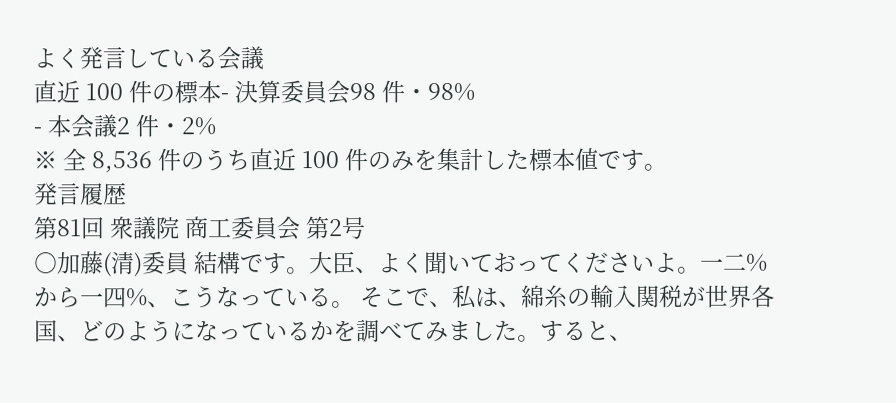よく発言している会議
直近 100 件の標本- 決算委員会98 件・98%
- 本会議2 件・2%
※ 全 8,536 件のうち直近 100 件のみを集計した標本値です。
発言履歴
第81回 衆議院 商工委員会 第2号
○加藤(清)委員 結構です。大臣、よく聞いておってくださいよ。一二%から一四%、こうなっている。 そこで、私は、綿糸の輸入関税が世界各国、どのようになっているかを調べてみました。すると、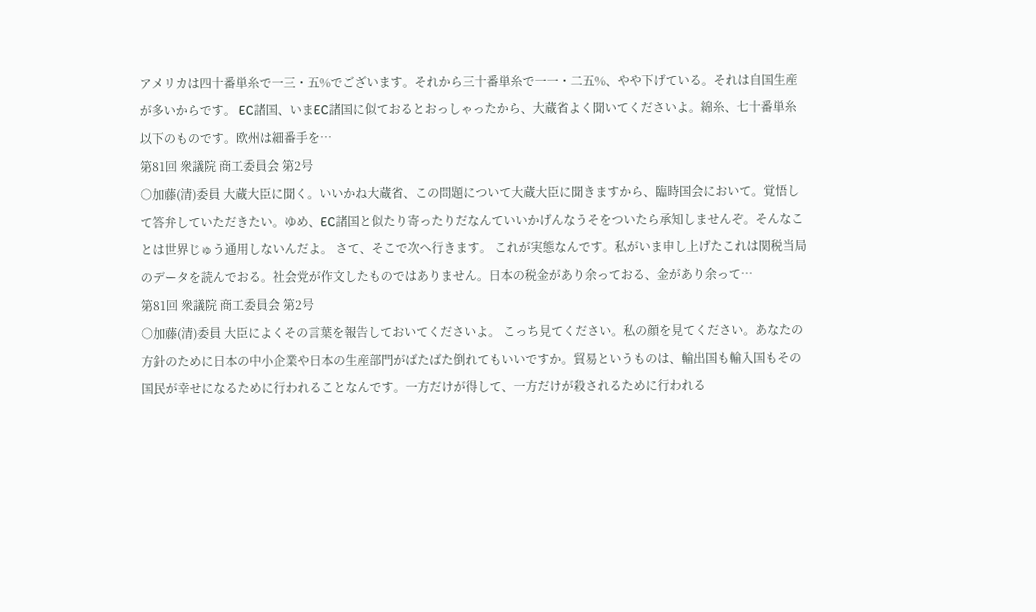アメリカは四十番単糸で一三・五%でございます。それから三十番単糸で一一・二五%、やや下げている。それは自国生産が多いからです。 EC諸国、いまEC諸国に似ておるとおっしゃったから、大蔵省よく聞いてくださいよ。綿糸、七十番単糸以下のものです。欧州は細番手を…
第81回 衆議院 商工委員会 第2号
○加藤(清)委員 大蔵大臣に聞く。いいかね大蔵省、この問題について大蔵大臣に聞きますから、臨時国会において。覚悟して答弁していただきたい。ゆめ、EC諸国と似たり寄ったりだなんていいかげんなうそをついたら承知しませんぞ。そんなことは世界じゅう通用しないんだよ。 さて、そこで次へ行きます。 これが実態なんです。私がいま申し上げたこれは関税当局のデータを読んでおる。社会党が作文したものではありません。日本の税金があり余っておる、金があり余って…
第81回 衆議院 商工委員会 第2号
○加藤(清)委員 大臣によくその言葉を報告しておいてくださいよ。 こっち見てください。私の顔を見てください。あなたの方針のために日本の中小企業や日本の生産部門がばたばた倒れてもいいですか。貿易というものは、輸出国も輸入国もその国民が幸せになるために行われることなんです。一方だけが得して、一方だけが殺されるために行われる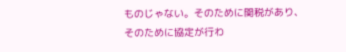ものじゃない。そのために関税があり、そのために協定が行わ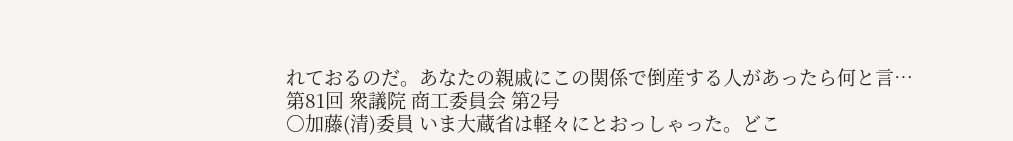れておるのだ。あなたの親戚にこの関係で倒産する人があったら何と言…
第81回 衆議院 商工委員会 第2号
○加藤(清)委員 いま大蔵省は軽々にとおっしゃった。どこ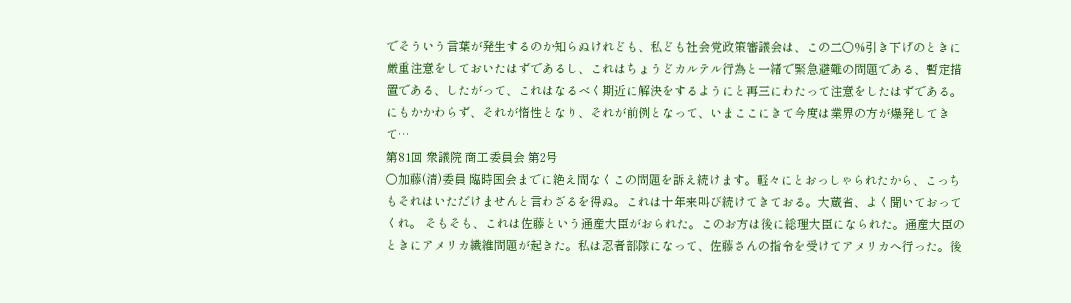でそういう言葉が発生するのか知らぬけれども、私ども社会党政策審議会は、この二〇%引き下げのときに厳重注意をしておいたはずであるし、これはちょうどカルテル行為と一緒で緊急避難の問題である、暫定措置である、したがって、これはなるべく期近に解決をするようにと再三にわたって注意をしたはずである。にもかかわらず、それが惰性となり、それが前例となって、いまここにきて今度は業界の方が爆発してきて…
第81回 衆議院 商工委員会 第2号
○加藤(清)委員 臨時国会までに絶え間なくこの問題を訴え続けます。軽々にとおっしゃられたから、こっちもそれはいただけませんと言わざるを得ぬ。これは十年来叫び続けてきておる。大蔵省、よく聞いておってくれ。 そもそも、これは佐藤という通産大臣がおられた。このお方は後に総理大臣になられた。通産大臣のときにアメリカ繊維問題が起きた。私は忍者部隊になって、佐藤さんの指令を受けてアメリカへ行った。後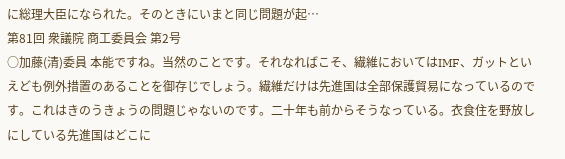に総理大臣になられた。そのときにいまと同じ問題が起…
第81回 衆議院 商工委員会 第2号
○加藤(清)委員 本能ですね。当然のことです。それなればこそ、繊維においてはIMF、ガットといえども例外措置のあることを御存じでしょう。繊維だけは先進国は全部保護貿易になっているのです。これはきのうきょうの問題じゃないのです。二十年も前からそうなっている。衣食住を野放しにしている先進国はどこに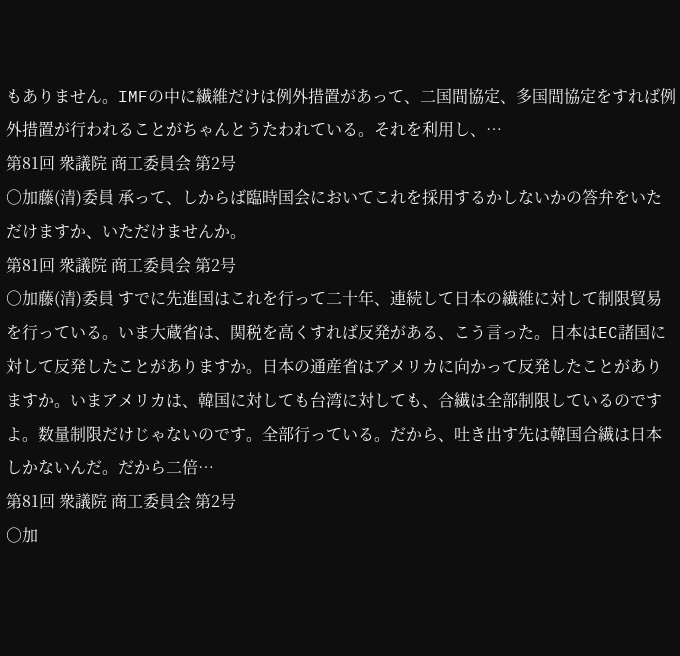もありません。IMFの中に繊維だけは例外措置があって、二国間協定、多国間協定をすれば例外措置が行われることがちゃんとうたわれている。それを利用し、…
第81回 衆議院 商工委員会 第2号
○加藤(清)委員 承って、しからば臨時国会においてこれを採用するかしないかの答弁をいただけますか、いただけませんか。
第81回 衆議院 商工委員会 第2号
○加藤(清)委員 すでに先進国はこれを行って二十年、連続して日本の繊維に対して制限貿易を行っている。いま大蔵省は、関税を高くすれば反発がある、こう言った。日本はEC諸国に対して反発したことがありますか。日本の通産省はアメリカに向かって反発したことがありますか。いまアメリカは、韓国に対しても台湾に対しても、合繊は全部制限しているのですよ。数量制限だけじゃないのです。全部行っている。だから、吐き出す先は韓国合繊は日本しかないんだ。だから二倍…
第81回 衆議院 商工委員会 第2号
○加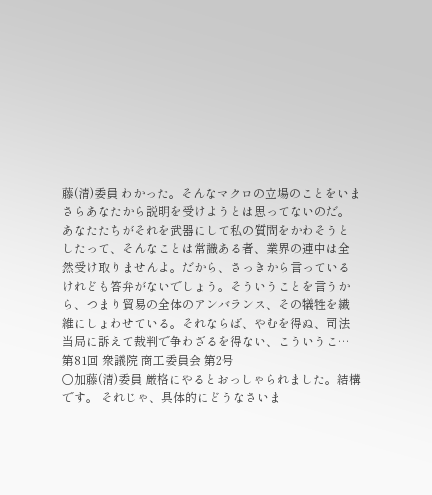藤(清)委員 わかった。そんなマクロの立場のことをいまさらあなたから説明を受けようとは思ってないのだ。あなたたちがそれを武器にして私の質問をかわそうとしたって、そんなことは常識ある者、業界の連中は全然受け取りませんよ。だから、さっきから言っているけれども答弁がないでしょう。そういうことを言うから、つまり貿易の全体のアンバランス、その犠牲を繊維にしょわせている。それならば、やむを得ぬ、司法当局に訴えて裁判で争わざるを得ない、こういうこ…
第81回 衆議院 商工委員会 第2号
○加藤(清)委員 厳格にやるとおっしゃられました。結構です。 それじゃ、具体的にどうなさいま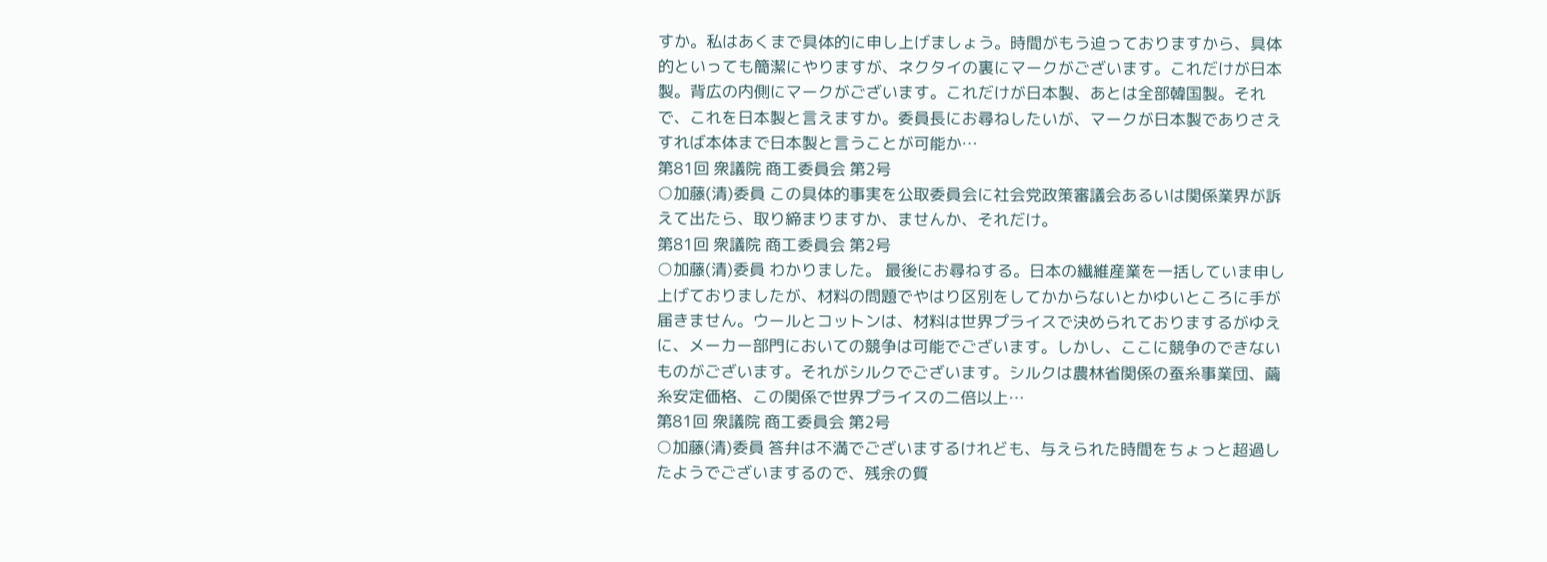すか。私はあくまで具体的に申し上げましょう。時間がもう迫っておりますから、具体的といっても簡潔にやりますが、ネクタイの裏にマークがございます。これだけが日本製。背広の内側にマークがございます。これだけが日本製、あとは全部韓国製。それで、これを日本製と言えますか。委員長にお尋ねしたいが、マークが日本製でありさえすれば本体まで日本製と言うことが可能か…
第81回 衆議院 商工委員会 第2号
○加藤(清)委員 この具体的事実を公取委員会に社会党政策審議会あるいは関係業界が訴えて出たら、取り締まりますか、ませんか、それだけ。
第81回 衆議院 商工委員会 第2号
○加藤(清)委員 わかりました。 最後にお尋ねする。日本の繊維産業を一括していま申し上げておりましたが、材料の問題でやはり区別をしてかからないとかゆいところに手が届きません。ウールとコットンは、材料は世界プライスで決められておりまするがゆえに、メーカー部門においての競争は可能でございます。しかし、ここに競争のできないものがございます。それがシルクでございます。シルクは農林省関係の蚕糸事業団、繭糸安定価格、この関係で世界プライスの二倍以上…
第81回 衆議院 商工委員会 第2号
○加藤(清)委員 答弁は不満でございまするけれども、与えられた時間をちょっと超過したようでございまするので、残余の質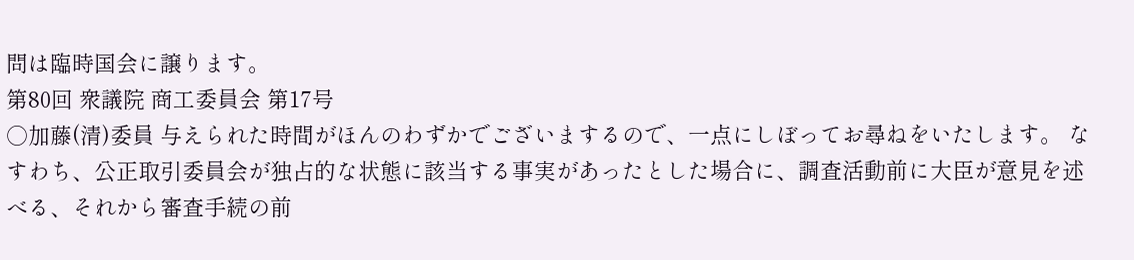問は臨時国会に譲ります。
第80回 衆議院 商工委員会 第17号
○加藤(清)委員 与えられた時間がほんのわずかでございまするので、一点にしぼってお尋ねをいたします。 なすわち、公正取引委員会が独占的な状態に該当する事実があったとした場合に、調査活動前に大臣が意見を述べる、それから審査手続の前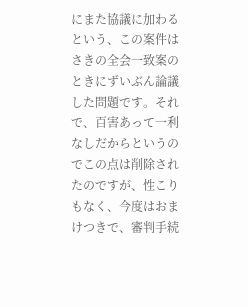にまた協議に加わるという、この案件はさきの全会一致案のときにずいぶん論議した問題です。それで、百害あって一利なしだからというのでこの点は削除されたのですが、性こりもなく、今度はおまけつきで、審判手続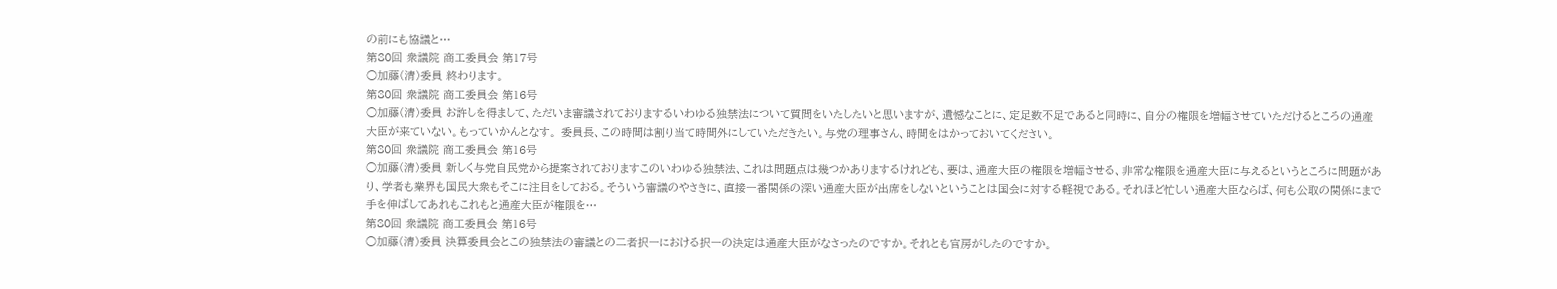の前にも協議と…
第80回 衆議院 商工委員会 第17号
○加藤(清)委員 終わります。
第80回 衆議院 商工委員会 第16号
○加藤(清)委員 お許しを得まして、ただいま審議されておりまするいわゆる独禁法について質問をいたしたいと思いますが、遺憾なことに、定足数不足であると同時に、自分の権限を増幅させていただけるところの通産大臣が来ていない。もっていかんとなす。 委員長、この時間は割り当て時間外にしていただきたい。与党の理事さん、時間をはかっておいてください。
第80回 衆議院 商工委員会 第16号
○加藤(清)委員 新しく与党自民党から提案されておりますこのいわゆる独禁法、これは問題点は幾つかありまするけれども、要は、通産大臣の権限を増幅させる、非常な権限を通産大臣に与えるというところに問題があり、学者も業界も国民大衆もそこに注目をしておる。そういう審議のやさきに、直接一番関係の深い通産大臣が出席をしないということは国会に対する軽視である。それほど忙しい通産大臣ならば、何も公取の関係にまで手を伸ばしてあれもこれもと通産大臣が権限を…
第80回 衆議院 商工委員会 第16号
○加藤(清)委員 決算委員会とこの独禁法の審議との二者択一における択一の決定は通産大臣がなさったのですか。それとも官房がしたのですか。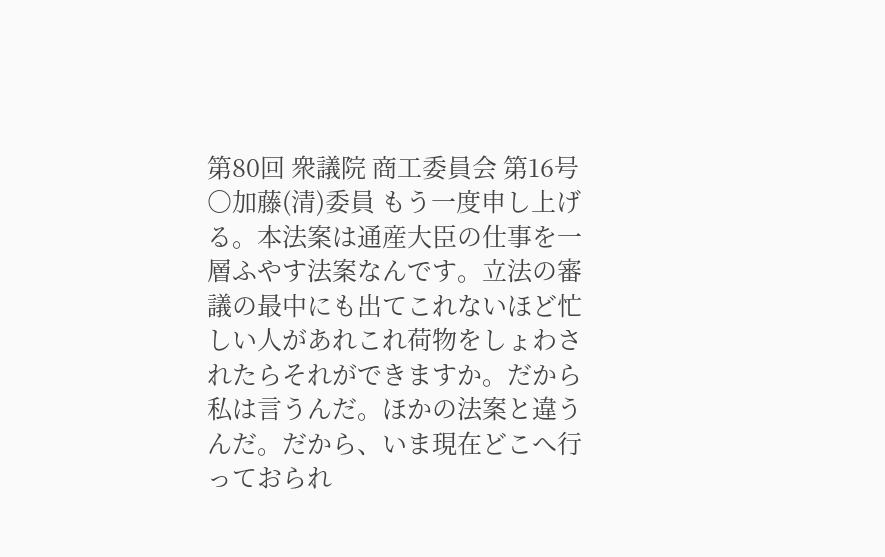第80回 衆議院 商工委員会 第16号
○加藤(清)委員 もう一度申し上げる。本法案は通産大臣の仕事を一層ふやす法案なんです。立法の審議の最中にも出てこれないほど忙しい人があれこれ荷物をしょわされたらそれができますか。だから私は言うんだ。ほかの法案と違うんだ。だから、いま現在どこへ行っておられ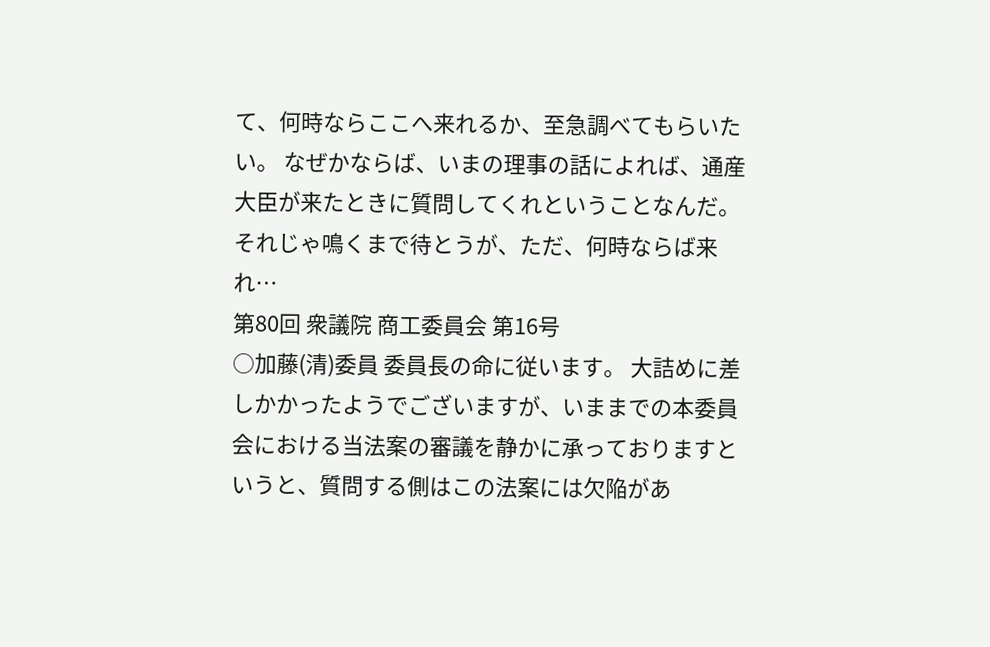て、何時ならここへ来れるか、至急調べてもらいたい。 なぜかならば、いまの理事の話によれば、通産大臣が来たときに質問してくれということなんだ。それじゃ鳴くまで待とうが、ただ、何時ならば来れ…
第80回 衆議院 商工委員会 第16号
○加藤(清)委員 委員長の命に従います。 大詰めに差しかかったようでございますが、いままでの本委員会における当法案の審議を静かに承っておりますというと、質問する側はこの法案には欠陥があ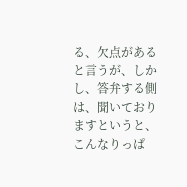る、欠点があると言うが、しかし、答弁する側は、聞いておりますというと、こんなりっぱ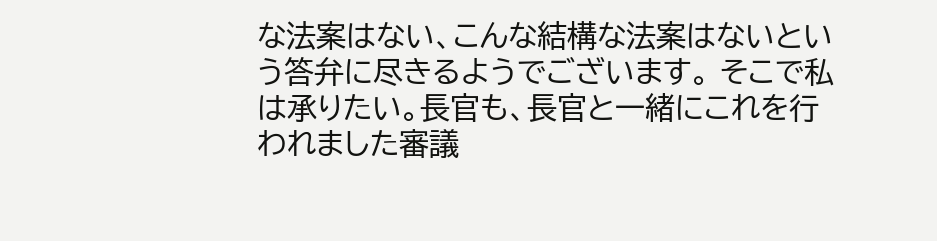な法案はない、こんな結構な法案はないという答弁に尽きるようでございます。 そこで私は承りたい。長官も、長官と一緒にこれを行われました審議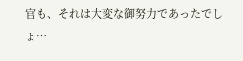官も、それは大変な御努力であったでしょ…